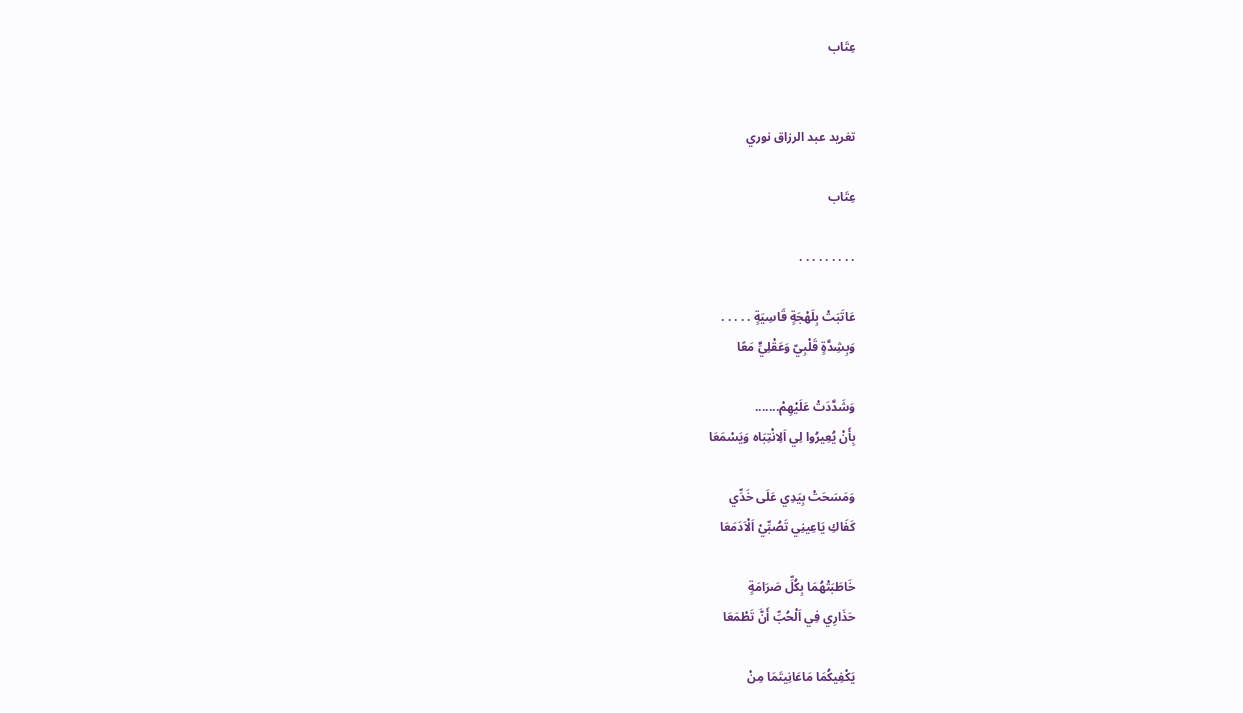عِتَاب


تغريد عبد الرزاق نوري

عِتَاب

. . . . . . . . .

عَاتَبَتْ بِلَهْجَةٍ قَاسِيَةٍ . . . . .
وَبِشِدَّةٍ قَلْبِيّ وَعَقْلِيٍّ مَعًا

وَشَدَّدَتْ عَلَيْهِمْ.......
بِأَنْ يُعِيرُوا لِي اَلِانْتِبَاه وَيَسْمَعَا

وَمَسَحَتْ بِيَدِي عَلَى خَدِّي
كَفَاكِ يَاعِينِي تَصُبِّيْ اَلْاَدَمَعَا

خَاطَبَتْهُمَا بِكُلِّ صَرَامَةٍ
حَذَارِي فِي اَلْحُبِّ أَنَّ تَطْمَعَا

يَكْفِيكُمَا مَاعَانِيتَمَا مِنْ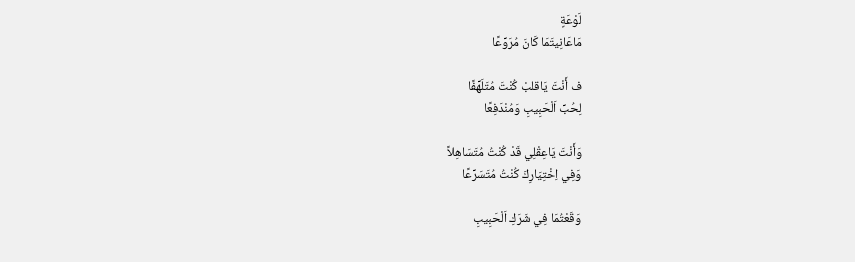لَوْعَةٍ
مَاعَانِيتَمَا كَانَ مُرَوِّعًا

ف أَنْتَ يَاقلبْ كُنْتَ مُتَلَهِّفًا
لِحُبِّ اَلْحَبِيبِ وَمُنْدَفِعًا

وَأَنْتَ يَاعِقْلِي قَدْ كُنْتُ مُتَسَاهِلاً
وَفِي اِخْتِيَارِكَ كُنْتُ مُتَسَرِّعًا

وَقَعْتُمَا فِي شَرَكِ اَلْحَبِيبِ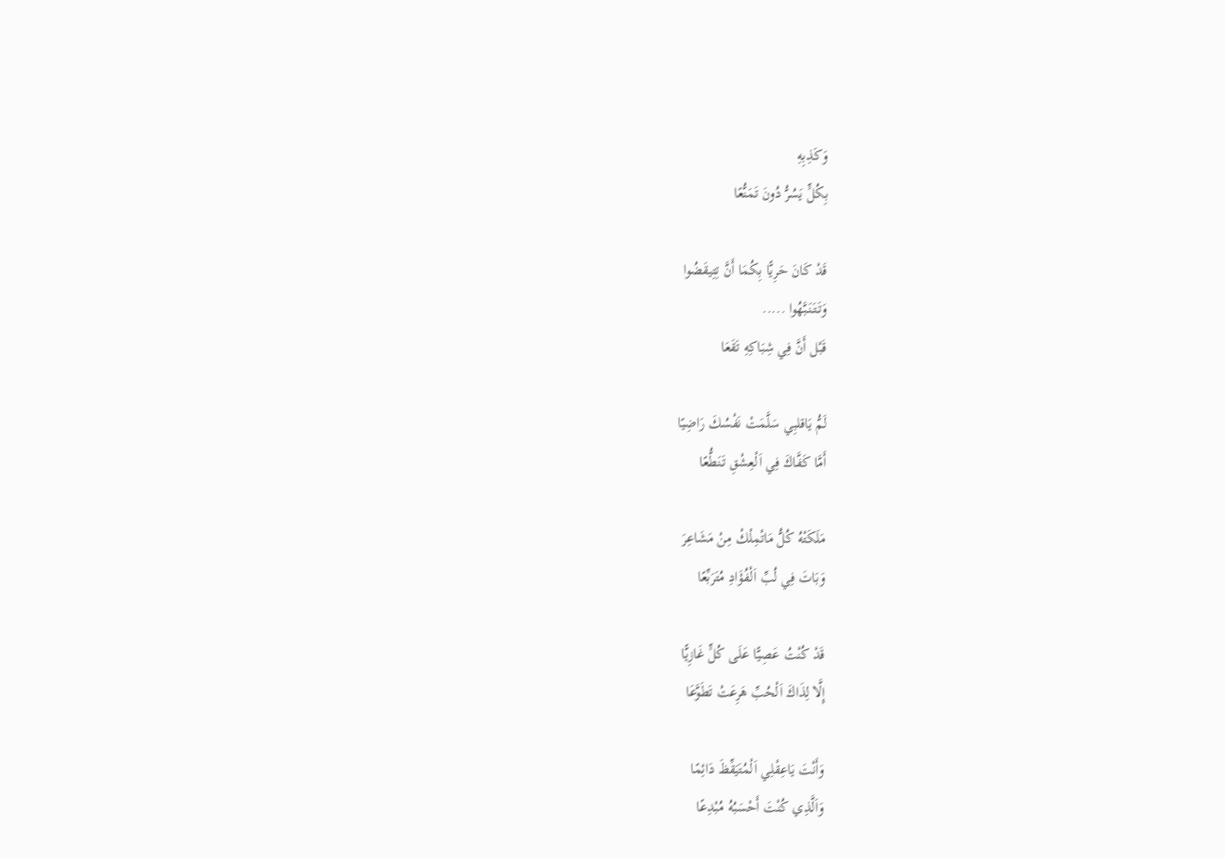وَكَذِبِهِ
بِكُلٍّ يَسُرُّ دُونَ تَمَنُّعًا

قَدْ كَانَ حَرِيًّا بِكُمَا أَنَّ تِتِيقَضُوا
وَتَتَنَبَّهُوا .....
قَبْل أَنَّ فِي شِبَاكِهِ تَقَعَا

لَمُّ يَاقلبِي سَلَّمَتْ نَفْسُكَ رَاضِيًا
أَمَّا كَفَّاكَ فِي اَلْعِشْقِ تَنَطُّعًا

مَلَكَتْهُ كُلُّ مَاتْمِلْكْ مِنْ مَشَاعِرَ
وَبَاتَ فِي لُبِّ اَلْفُؤَادِ مُتَرَبِّعًا

قَدْ كُنْتُ عَصِيًّا عَلَى كُلٍّ غَازِيًّا
إِلَّا لِذَاكَ اَلْحُبِّ هَرِعَتْ تَطَوَّعَا

وَأَنْتَ يَاعِقْلِي اَلْمُتَيَقِّظَ دَائِمًا
وَاَلَّذِي كُنْتَ أَحْسَبُهُ مُبْدِعًا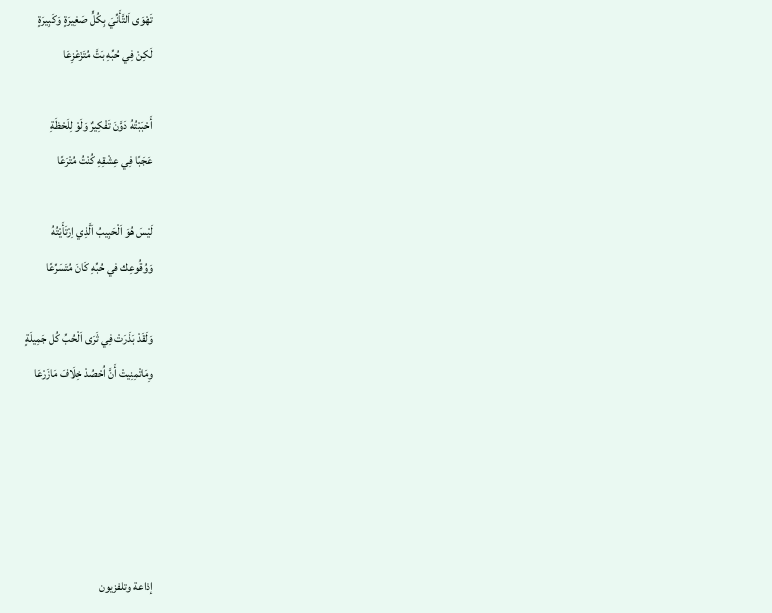تَهْوَى اَلتَّأَنِّيَ بِكُلٍّ صَغِيرَةٍ وَكَبِيرَةٍ
لَكِنْ فِي حُبِّهِ بَتَّ مُتَزَعْزِعَا

أَحْبَبْتُهُ دَوَّنَ تَفْكِيرٌ وَلَوْ لِلَحْظَةِ
عَجَبًا فِي عِشْقِهِ كُنْتُ مُتْرَعًا

لَيْسَ هُوَ اَلْحَبِيبُ اَلَّذِي اِرْتَأَيْتُهُ
وَوُقُوعِك في حُبِّهِ كَانَ مُتَسَرِّعًا

وَلَقَدْ بَذَرَتْ فِي ثَرَى اَلْحُبِّ كُل جَمِيلَةٍ
وِمَاتْمِنِيتْ أَنَّ اُحْصُدْ خِلَافَ مَازَرْعَا





إذاعة وتلفزيون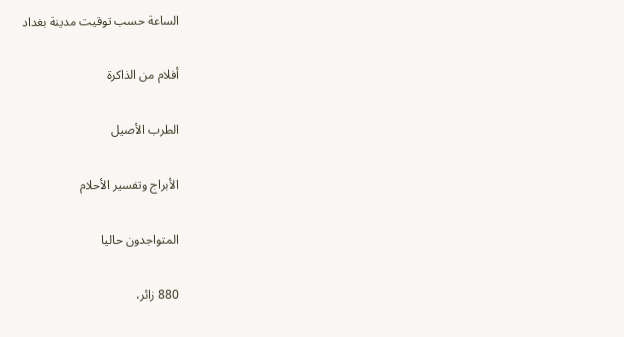الساعة حسب توقيت مدينة بغداد

أفلام من الذاكرة

الطرب الأصيل

الأبراج وتفسير الأحلام

المتواجدون حاليا

880 زائر،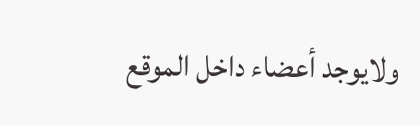ولايوجد أعضاء داخل الموقع